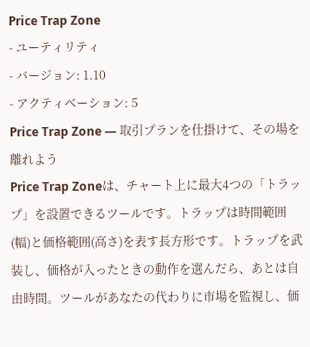Price Trap Zone
- ユーティリティ
- バージョン: 1.10
- アクティベーション: 5
Price Trap Zone — 取引プランを仕掛けて、その場を離れよう
Price Trap Zoneは、チャート上に最大4つの「トラップ」を設置できるツールです。トラップは時間範囲(幅)と価格範囲(高さ)を表す長方形です。トラップを武装し、価格が入ったときの動作を選んだら、あとは自由時間。ツールがあなたの代わりに市場を監視し、価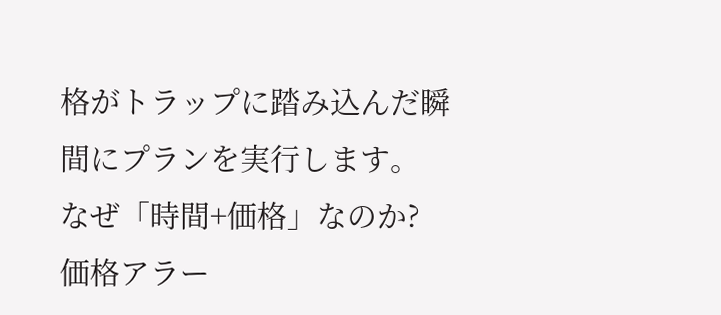格がトラップに踏み込んだ瞬間にプランを実行します。
なぜ「時間+価格」なのか?
価格アラー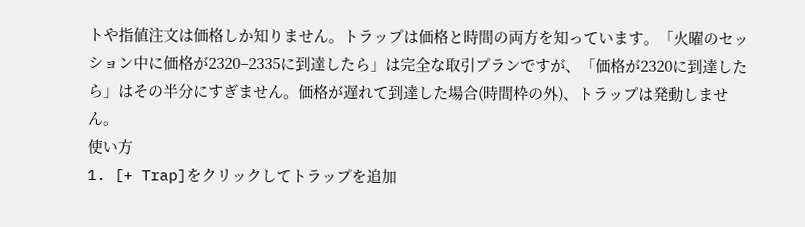トや指値注文は価格しか知りません。トラップは価格と時間の両方を知っています。「火曜のセッション中に価格が2320–2335に到達したら」は完全な取引プランですが、「価格が2320に到達したら」はその半分にすぎません。価格が遅れて到達した場合(時間枠の外)、トラップは発動しません。
使い方
1. [+ Trap]をクリックしてトラップを追加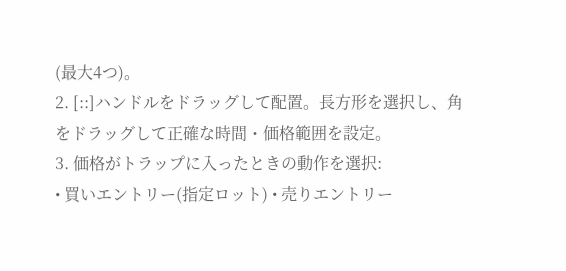(最大4つ)。
2. [::]ハンドルをドラッグして配置。長方形を選択し、角をドラッグして正確な時間・価格範囲を設定。
3. 価格がトラップに入ったときの動作を選択:
• 買いエントリー(指定ロット) • 売りエントリー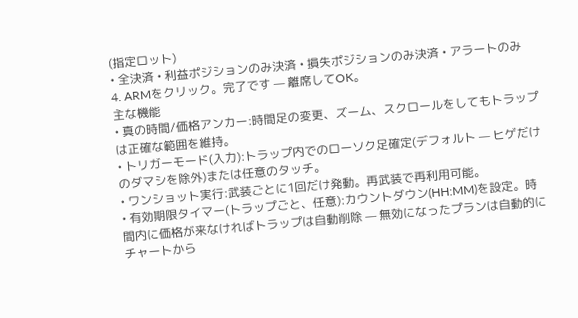(指定ロット)
• 全決済 • 利益ポジションのみ決済 • 損失ポジションのみ決済 • アラートのみ
4. ARMをクリック。完了です — 離席してOK。
主な機能
• 真の時間/価格アンカー:時間足の変更、ズーム、スクロールをしてもトラップは正確な範囲を維持。
• トリガーモード(入力):トラップ内でのローソク足確定(デフォルト — ヒゲだけのダマシを除外)または任意のタッチ。
• ワンショット実行:武装ごとに1回だけ発動。再武装で再利用可能。
• 有効期限タイマー(トラップごと、任意):カウントダウン(HH:MM)を設定。時間内に価格が来なければトラップは自動削除 — 無効になったプランは自動的にチャートから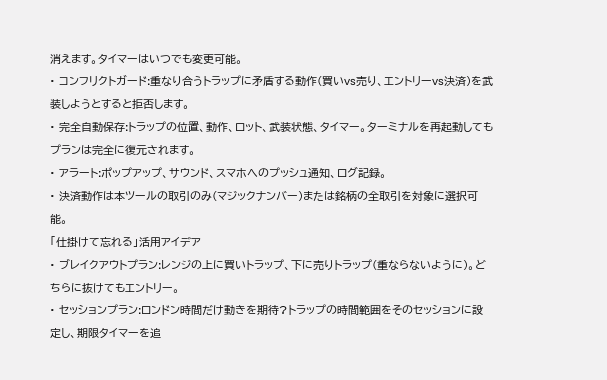消えます。タイマーはいつでも変更可能。
• コンフリクトガード:重なり合うトラップに矛盾する動作(買いvs売り、エントリーvs決済)を武装しようとすると拒否します。
• 完全自動保存:トラップの位置、動作、ロット、武装状態、タイマー。ターミナルを再起動してもプランは完全に復元されます。
• アラート:ポップアップ、サウンド、スマホへのプッシュ通知、ログ記録。
• 決済動作は本ツールの取引のみ(マジックナンバー)または銘柄の全取引を対象に選択可能。
「仕掛けて忘れる」活用アイデア
• ブレイクアウトプラン:レンジの上に買いトラップ、下に売りトラップ(重ならないように)。どちらに抜けてもエントリー。
• セッションプラン:ロンドン時間だけ動きを期待?トラップの時間範囲をそのセッションに設定し、期限タイマーを追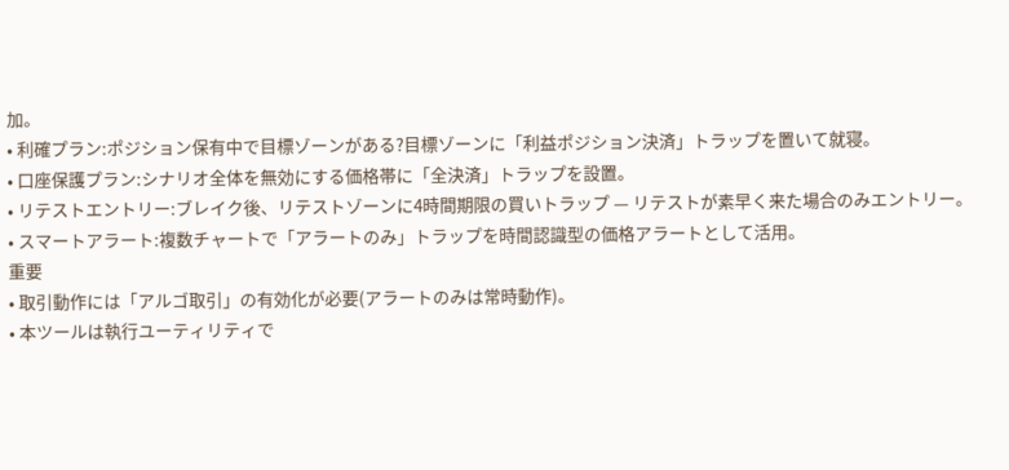加。
• 利確プラン:ポジション保有中で目標ゾーンがある?目標ゾーンに「利益ポジション決済」トラップを置いて就寝。
• 口座保護プラン:シナリオ全体を無効にする価格帯に「全決済」トラップを設置。
• リテストエントリー:ブレイク後、リテストゾーンに4時間期限の買いトラップ — リテストが素早く来た場合のみエントリー。
• スマートアラート:複数チャートで「アラートのみ」トラップを時間認識型の価格アラートとして活用。
重要
• 取引動作には「アルゴ取引」の有効化が必要(アラートのみは常時動作)。
• 本ツールは執行ユーティリティで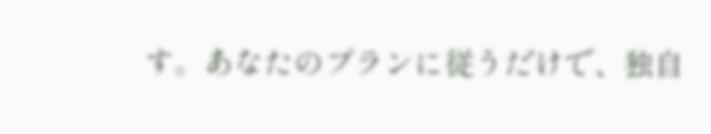す。あなたのプランに従うだけで、独自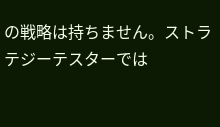の戦略は持ちません。ストラテジーテスターでは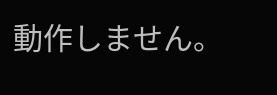動作しません。